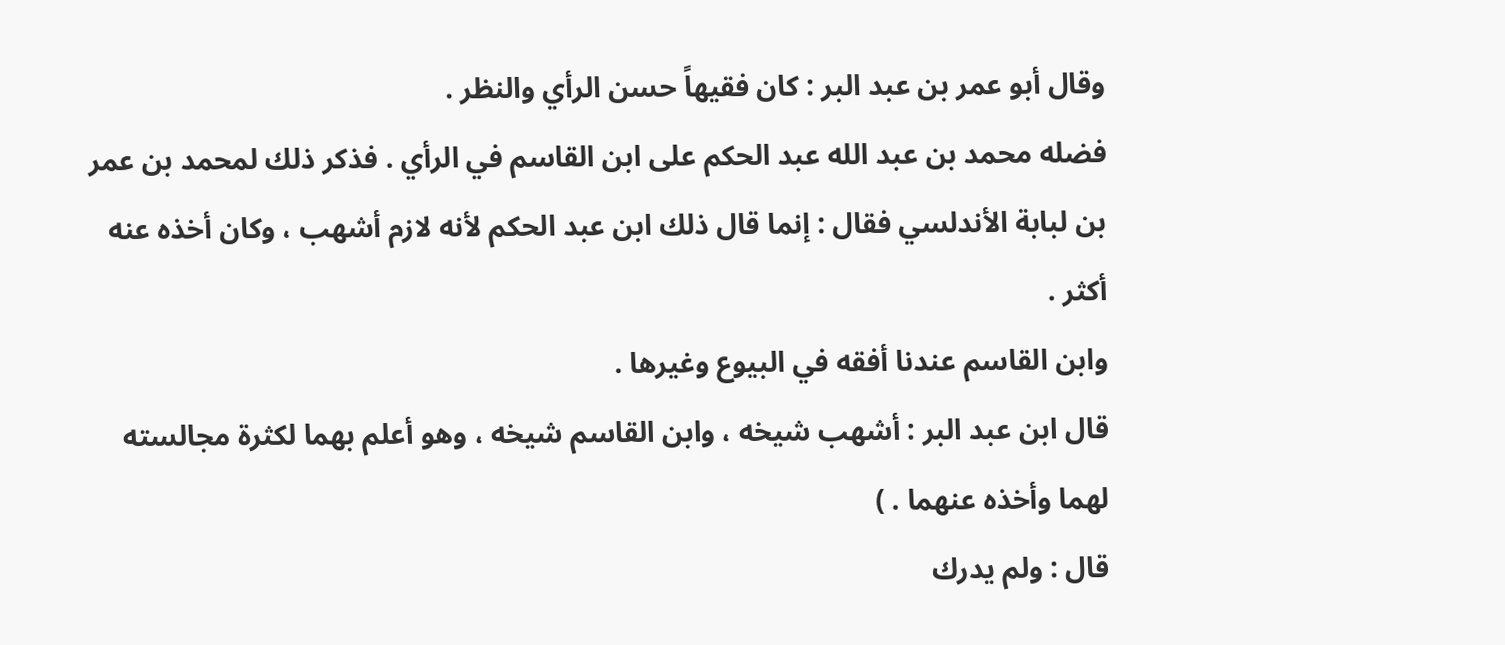وقال أبو عمر بن عبد البر : كان فقيهاً حسن الرأي والنظر .
فضله محمد بن عبد الله عبد الحكم على ابن القاسم في الرأي . فذكر ذلك لمحمد بن عمر بن لبابة الأندلسي فقال : إنما قال ذلك ابن عبد الحكم لأنه لازم أشهب ، وكان أخذه عنه أكثر .
وابن القاسم عندنا أفقه في البيوع وغيرها .
قال ابن عبد البر : أشهب شيخه ، وابن القاسم شيخه ، وهو أعلم بهما لكثرة مجالسته لهما وأخذه عنهما . )
قال : ولم يدرك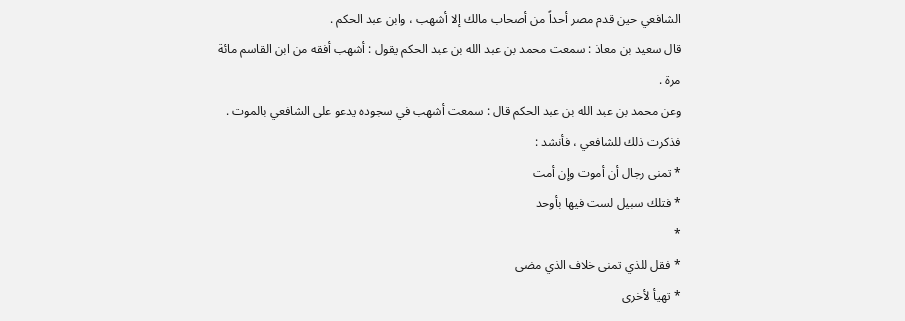الشافعي حين قدم مصر أحداً من أصحاب مالك إلا أشهب ، وابن عبد الحكم .
قال سعيد بن معاذ : سمعت محمد بن عبد الله بن عبد الحكم يقول : أشهب أفقه من ابن القاسم مائة مرة .
وعن محمد بن عبد الله بن عبد الحكم قال : سمعت أشهب في سجوده يدعو على الشافعي بالموت . فذكرت ذلك للشافعي ، فأنشد :
* تمنى رجال أن أموت وإن أمت
* فتلك سبيل لست فيها بأوحد
*
* فقل للذي تمنى خلاف الذي مضى
* تهيأ لأخرى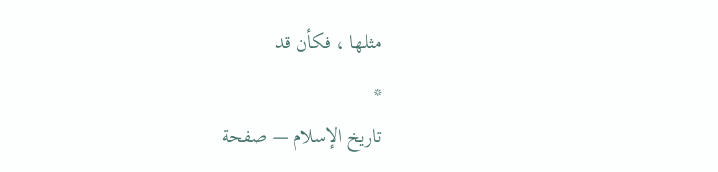مثلها ، فكأن قد
*
تاريخ الإسلام — صفحة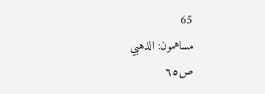65
مساهمون: الذهبي
ص٦٥